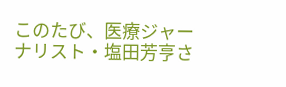このたび、医療ジャーナリスト・塩田芳亨さ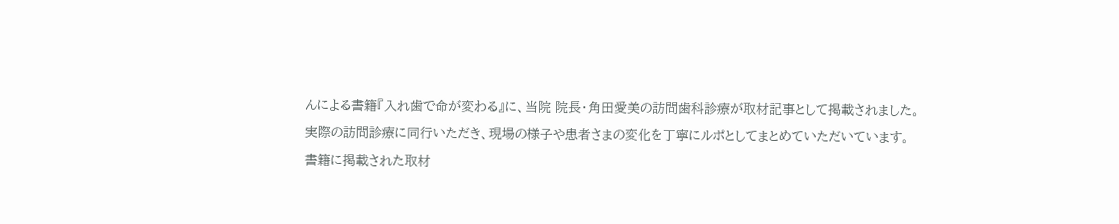んによる書籍『入れ歯で命が変わる』に、当院 院長・角田愛美の訪問歯科診療が取材記事として掲載されました。
実際の訪問診療に同行いただき、現場の様子や患者さまの変化を丁寧にルポとしてまとめていただいています。
書籍に掲載された取材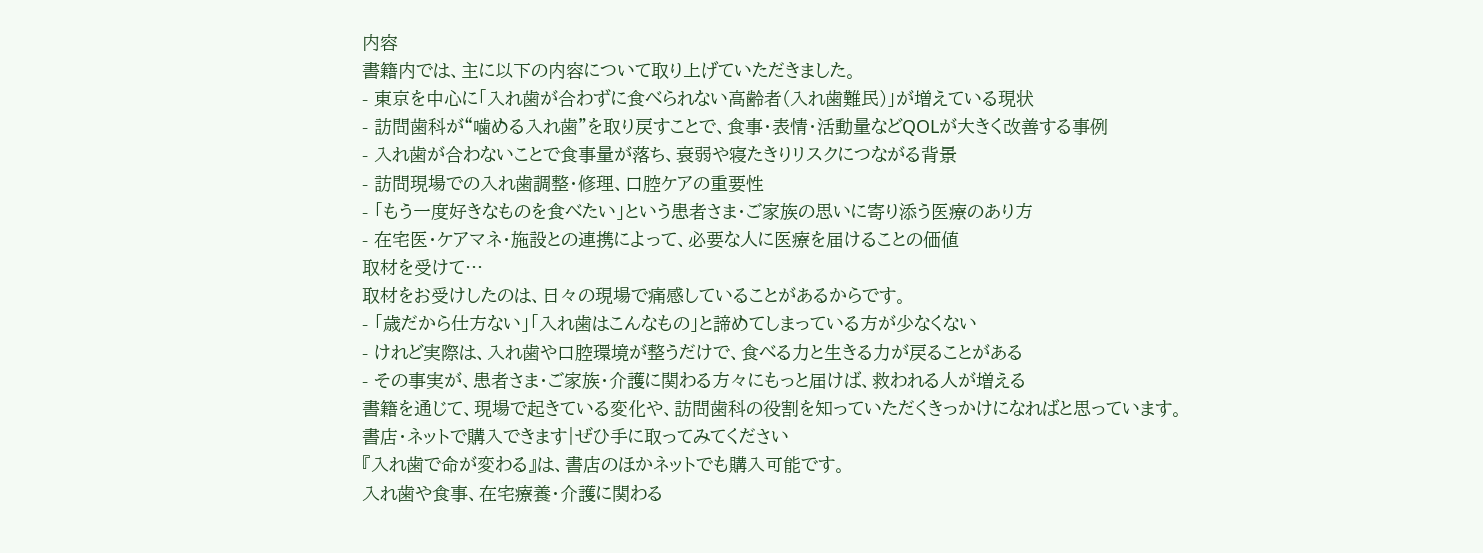内容
書籍内では、主に以下の内容について取り上げていただきました。
- 東京を中心に「入れ歯が合わずに食べられない高齢者(入れ歯難民)」が増えている現状
- 訪問歯科が“噛める入れ歯”を取り戻すことで、食事・表情・活動量などQOLが大きく改善する事例
- 入れ歯が合わないことで食事量が落ち、衰弱や寝たきりリスクにつながる背景
- 訪問現場での入れ歯調整・修理、口腔ケアの重要性
- 「もう一度好きなものを食べたい」という患者さま・ご家族の思いに寄り添う医療のあり方
- 在宅医・ケアマネ・施設との連携によって、必要な人に医療を届けることの価値
取材を受けて…
取材をお受けしたのは、日々の現場で痛感していることがあるからです。
- 「歳だから仕方ない」「入れ歯はこんなもの」と諦めてしまっている方が少なくない
- けれど実際は、入れ歯や口腔環境が整うだけで、食べる力と生きる力が戻ることがある
- その事実が、患者さま・ご家族・介護に関わる方々にもっと届けば、救われる人が増える
書籍を通じて、現場で起きている変化や、訪問歯科の役割を知っていただくきっかけになればと思っています。
書店・ネットで購入できます|ぜひ手に取ってみてください
『入れ歯で命が変わる』は、書店のほかネットでも購入可能です。
入れ歯や食事、在宅療養・介護に関わる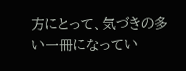方にとって、気づきの多い一冊になってい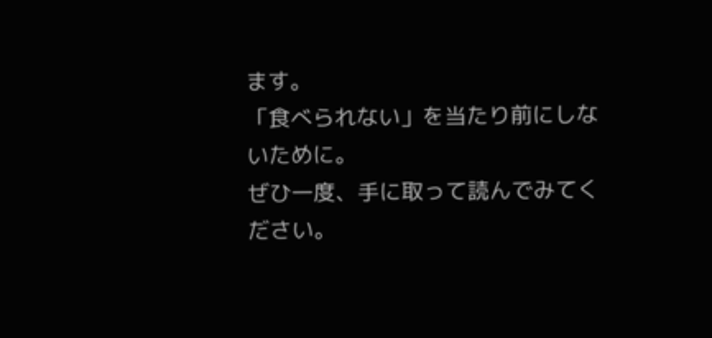ます。
「食べられない」を当たり前にしないために。
ぜひ一度、手に取って読んでみてください。